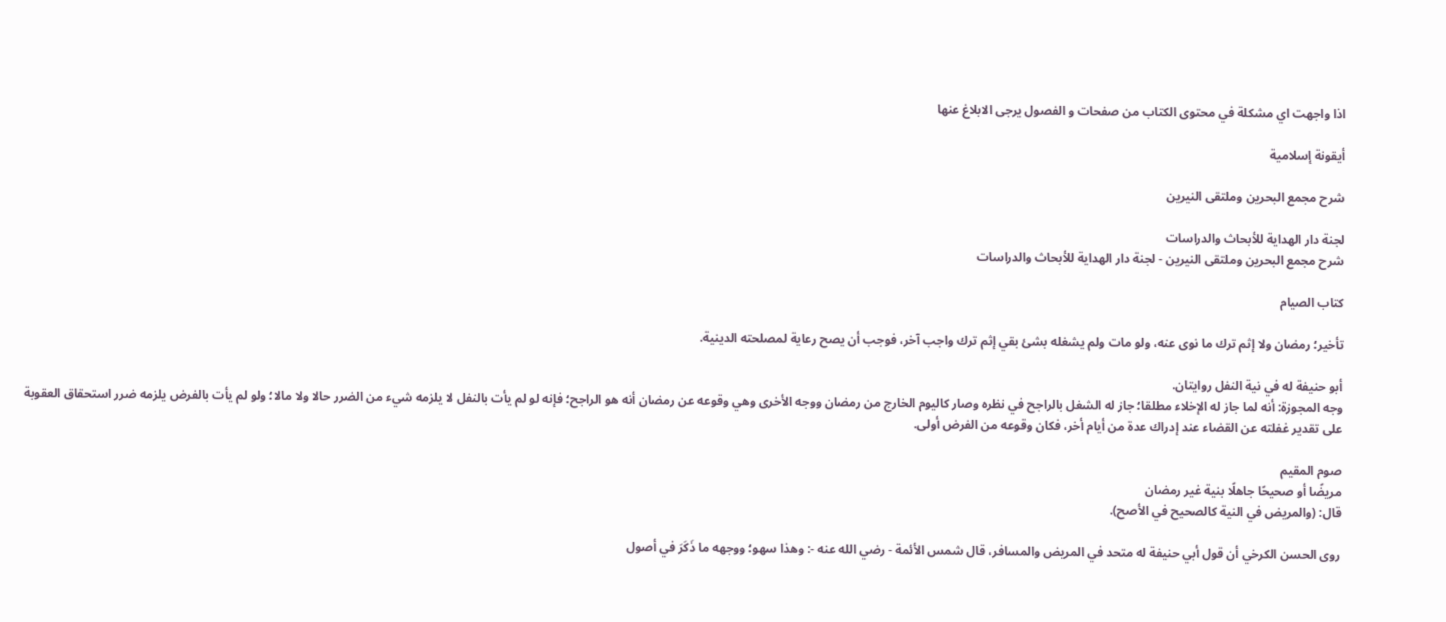اذا واجهت اي مشكلة في محتوى الكتاب من صفحات و الفصول يرجى الابلاغ عنها

أيقونة إسلامية

شرح مجمع البحرين وملتقى النيرين

لجنة دار الهداية للأبحاث والدراسات
شرح مجمع البحرين وملتقى النيرين - لجنة دار الهداية للأبحاث والدراسات

كتاب الصيام

تأخير؛ رمضان ولا إثم ترك ما نوى عنه، ولو مات ولم يشغله بشئ بقي إثم ترك واجب آخر، فوجب أن يصح رعاية لمصلحته الدينية.

أبو حنيفة له في نية النفل روايتان.
وجه المجوزة: أنه لما جاز له الإخلاء مطلقا؛ جاز له الشغل بالراجح في نظره وصار كاليوم الخارج من رمضان ووجه الأخرى وهي وقوعه عن رمضان أنه هو الراجح؛ فإنه لو لم يأت بالنفل لا يلزمه شيء من الضرر حالا ولا مالا؛ ولو لم يأت بالفرض يلزمه ضرر استحقاق العقوبة على تقدير غفلته عن القضاء عند إدراك عدة من أيام أخر، فكان وقوعه من الفرض أولى.

صوم المقيم
مريضًا أو صحيحًا جاهلًا بنية غير رمضان
قال: (والمريض في النية كالصحيح في الأصح).

روى الحسن الكرخي أن قول أبي حنيفة له متحد في المريض والمسافر، قال شمس الأئمة - رضي الله عنه -: وهذا سهو؛ ووجهه ما ذَكَرَ في أصول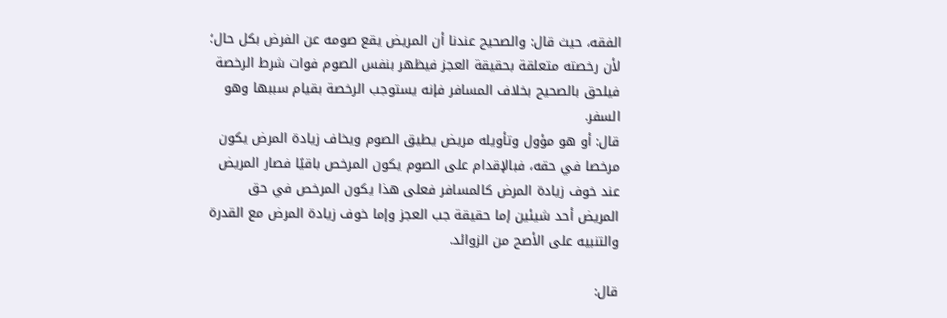الفقه، حيث قال: والصحيح عندنا أن المريض يقع صومه عن الفرض بكل حال؛ لأن رخصته متعلقة بحقيقة العجز فيظهر بنفس الصوم فوات شرط الرخصة فيلحق بالصحيح بخلاف المسافر فإنه يستوجب الرخصة بقيام سببها وهو السفر.
قال: أو هو مؤول وتأويله مريض يطيق الصوم ويخاف زيادة المرض يكون مرخصا في حقه، فبالإقدام على الصوم يكون المرخص باقيًا فصار المريض عند خوف زيادة المرض كالمسافر فعلى هذا يكون المرخص في حق المريض أحد شيئين إما حقيقة جب العجز وإما خوف زيادة المرض مع القدرة والتنبيه على الأصح من الزوائد.

قال: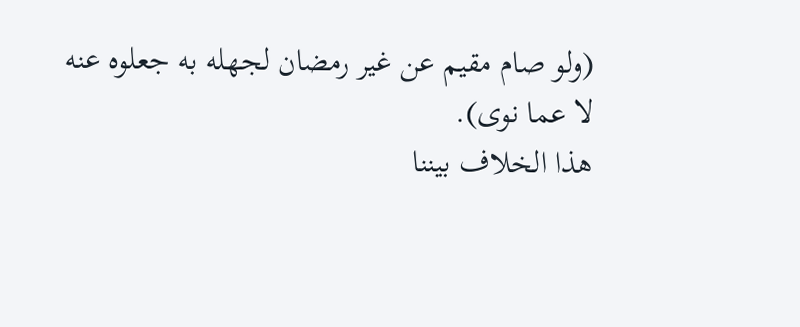(ولو صام مقيم عن غير رمضان لجهله به جعلوه عنه
لا عما نوى).
هذا الخلاف بيننا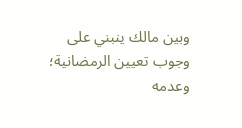وبين مالك ينبني على وجوب تعيين الرمضانية؛ وعدمه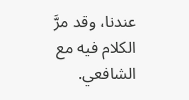عندنا، وقد مرَّ الكلام فيه مع الشافعي.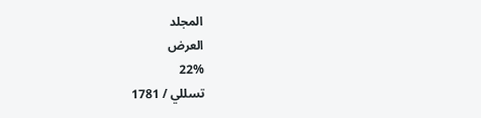المجلد
العرض
22%
تسللي / 1781